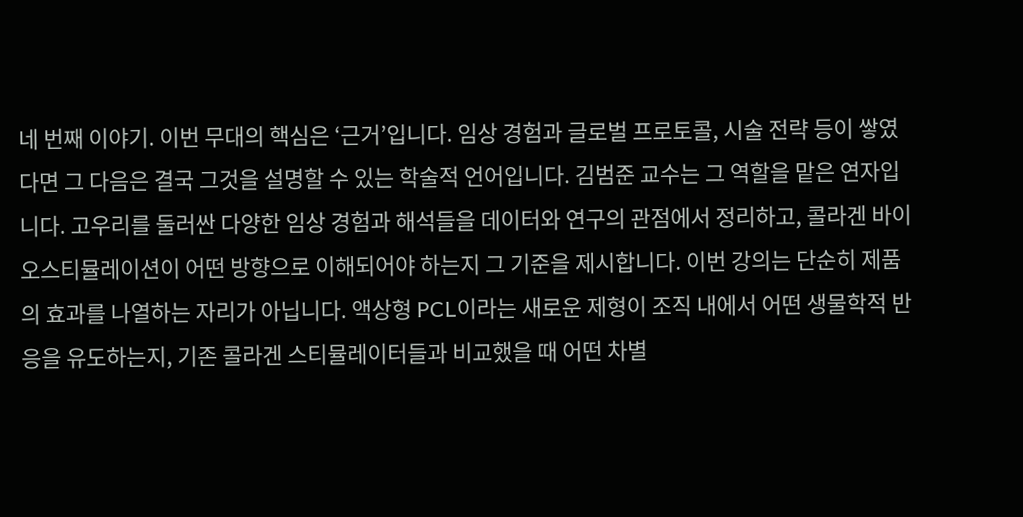네 번째 이야기. 이번 무대의 핵심은 ‘근거’입니다. 임상 경험과 글로벌 프로토콜, 시술 전략 등이 쌓였다면 그 다음은 결국 그것을 설명할 수 있는 학술적 언어입니다. 김범준 교수는 그 역할을 맡은 연자입니다. 고우리를 둘러싼 다양한 임상 경험과 해석들을 데이터와 연구의 관점에서 정리하고, 콜라겐 바이오스티뮬레이션이 어떤 방향으로 이해되어야 하는지 그 기준을 제시합니다. 이번 강의는 단순히 제품의 효과를 나열하는 자리가 아닙니다. 액상형 PCL이라는 새로운 제형이 조직 내에서 어떤 생물학적 반응을 유도하는지, 기존 콜라겐 스티뮬레이터들과 비교했을 때 어떤 차별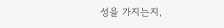성을 가지는지,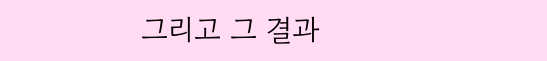그리고 그 결과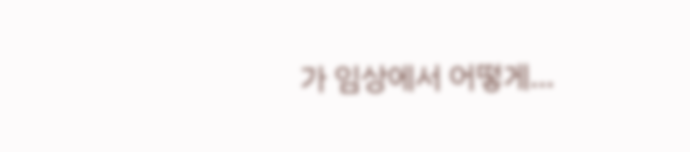가 임상에서 어떻게...